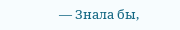— Знала бы,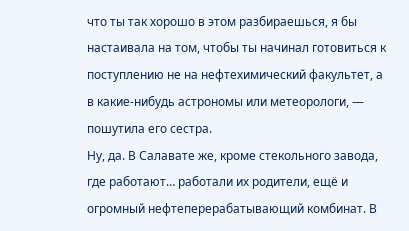что ты так хорошо в этом разбираешься, я бы настаивала на том, чтобы ты начинал готовиться к поступлению не на нефтехимический факультет, а в какие-нибудь астрономы или метеорологи, — пошутила его сестра.
Ну, да. В Салавате же, кроме стекольного завода, где работают… работали их родители, ещё и огромный нефтеперерабатывающий комбинат. В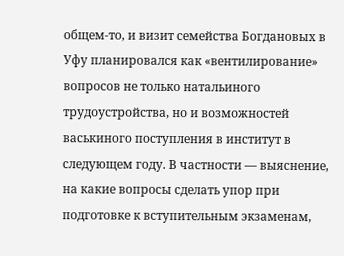общем-то, и визит семейства Богдановых в Уфу планировался как «вентилирование» вопросов не только натальиного трудоустройства, но и возможностей васькиного поступления в институт в следующем году. В частности — выяснение, на какие вопросы сделать упор при подготовке к вступительным экзаменам,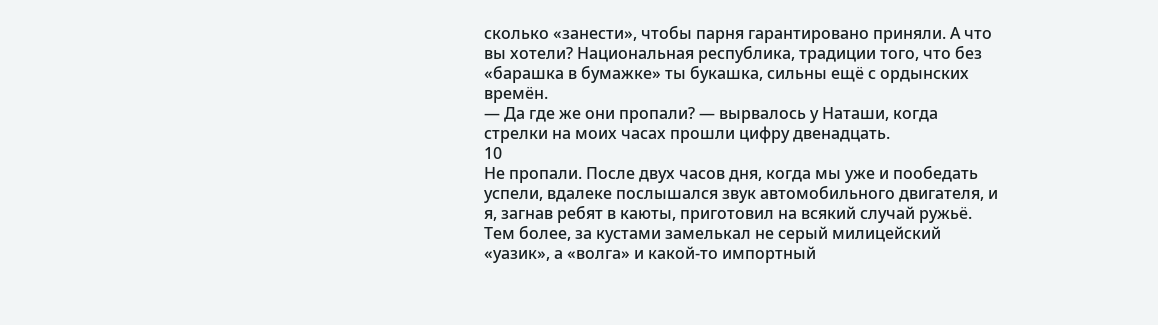сколько «занести», чтобы парня гарантировано приняли. А что вы хотели? Национальная республика, традиции того, что без «барашка в бумажке» ты букашка, сильны ещё с ордынских времён.
— Да где же они пропали? — вырвалось у Наташи, когда стрелки на моих часах прошли цифру двенадцать.
10
Не пропали. После двух часов дня, когда мы уже и пообедать успели, вдалеке послышался звук автомобильного двигателя, и я, загнав ребят в каюты, приготовил на всякий случай ружьё. Тем более, за кустами замелькал не серый милицейский «уазик», а «волга» и какой-то импортный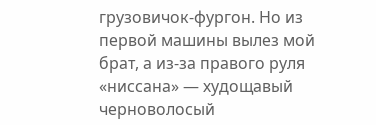грузовичок-фургон. Но из первой машины вылез мой брат, а из-за правого руля «ниссана» — худощавый черноволосый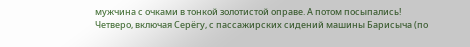мужчина с очками в тонкой золотистой оправе. А потом посыпались!
Четверо, включая Серёгу, с пассажирских сидений машины Барисыча (по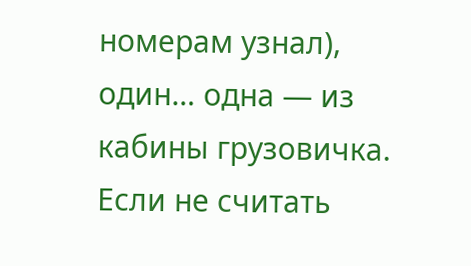номерам узнал), один… одна — из кабины грузовичка. Если не считать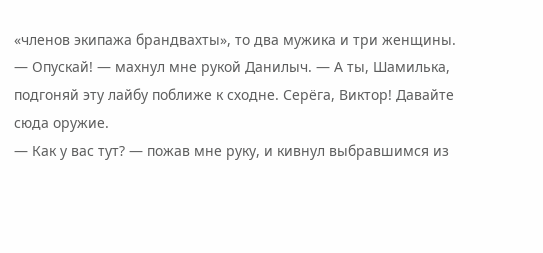«членов экипажа брандвахты», то два мужика и три женщины.
— Опускай! — махнул мне рукой Данилыч. — А ты, Шамилька, подгоняй эту лайбу поближе к сходне. Серёга, Виктор! Давайте сюда оружие.
— Как у вас тут? — пожав мне руку, и кивнул выбравшимся из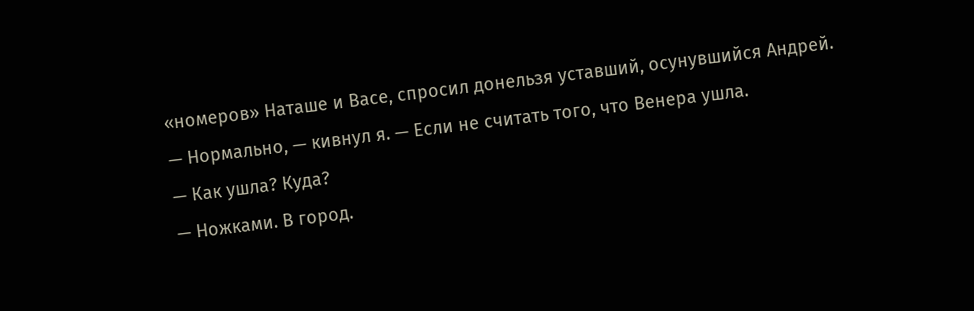«номеров» Наташе и Васе, спросил донельзя уставший, осунувшийся Андрей.
— Нормально, — кивнул я. — Если не считать того, что Венера ушла.
— Как ушла? Куда?
— Ножками. В город.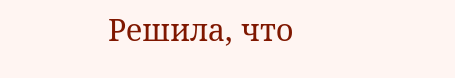Решила, что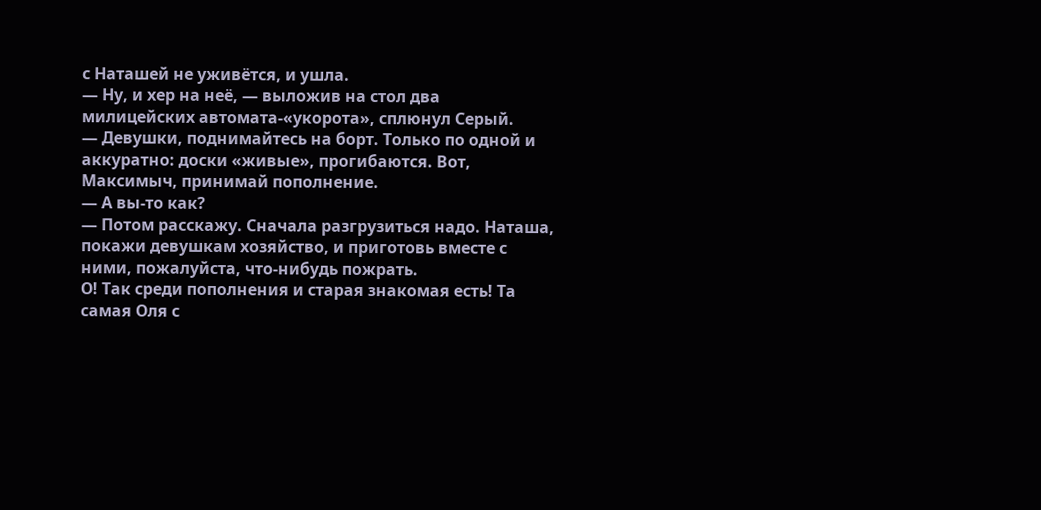с Наташей не уживётся, и ушла.
— Ну, и хер на неё, — выложив на стол два милицейских автомата-«укорота», сплюнул Серый.
— Девушки, поднимайтесь на борт. Только по одной и аккуратно: доски «живые», прогибаются. Вот, Максимыч, принимай пополнение.
— А вы-то как?
— Потом расскажу. Сначала разгрузиться надо. Наташа, покажи девушкам хозяйство, и приготовь вместе с ними, пожалуйста, что-нибудь пожрать.
О! Так среди пополнения и старая знакомая есть! Та самая Оля с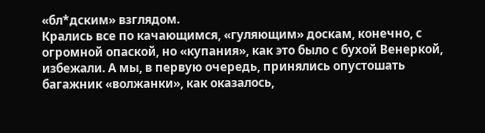«бл*дским» взглядом.
Крались все по качающимся, «гуляющим» доскам, конечно, с огромной опаской, но «купания», как это было с бухой Венеркой, избежали. А мы, в первую очередь, принялись опустошать багажник «волжанки», как оказалось,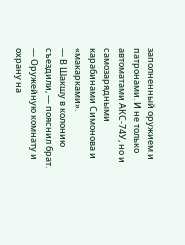заполненный оружием и патронами. И не только автоматами АКС-74У, но и самозарядными карабинами Симонова и «макарками».
— В Шакшу в колонию съездили, — пояснил брат. — Оружейную комнату и охрану на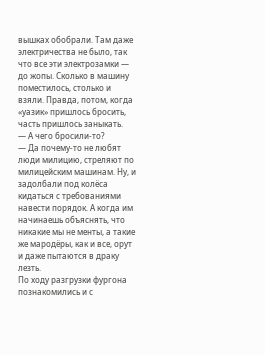вышках обобрали. Там даже электричества не было, так что все эти электрозамки — до жопы. Сколько в машину поместилось, столько и взяли. Правда, потом, когда «уазик» пришлось бросить, часть пришлось заныкать.
— А чего бросили-то?
— Да почему-то не любят люди милицию, стреляют по милицейским машинам. Ну, и задолбали под колёса кидаться с требованиями навести порядок. А когда им начинаешь объяснять, что никакие мы не менты, а такие же мародёры, как и все, орут и даже пытаются в драку лезть.
По ходу разгрузки фургона познакомились и с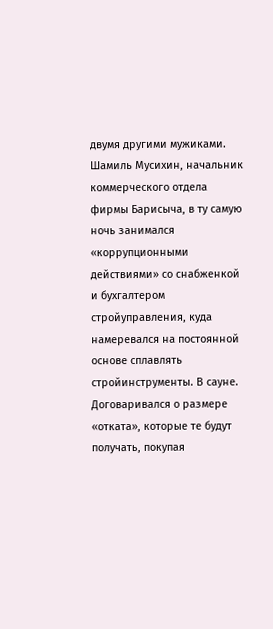двумя другими мужиками. Шамиль Мусихин, начальник коммерческого отдела фирмы Барисыча, в ту самую ночь занимался «коррупционными действиями» со снабженкой и бухгалтером стройуправления, куда намеревался на постоянной основе сплавлять стройинструменты. В сауне. Договаривался о размере «отката», которые те будут получать, покупая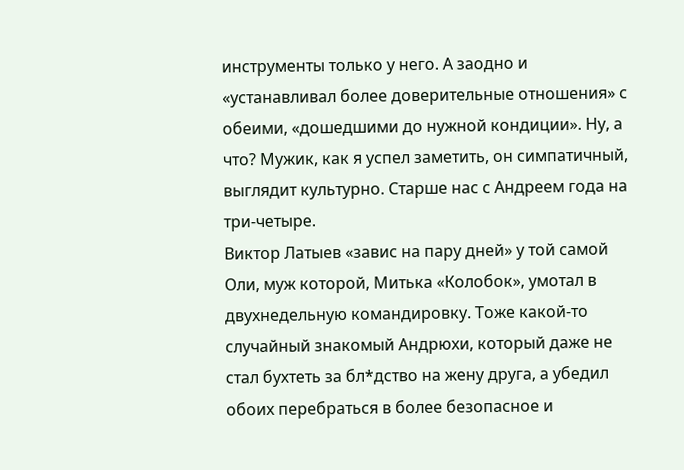инструменты только у него. А заодно и «устанавливал более доверительные отношения» с обеими, «дошедшими до нужной кондиции». Ну, а что? Мужик, как я успел заметить, он симпатичный, выглядит культурно. Старше нас с Андреем года на три-четыре.
Виктор Латыев «завис на пару дней» у той самой Оли, муж которой, Митька «Колобок», умотал в двухнедельную командировку. Тоже какой-то случайный знакомый Андрюхи, который даже не стал бухтеть за бл*дство на жену друга, а убедил обоих перебраться в более безопасное и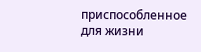приспособленное для жизни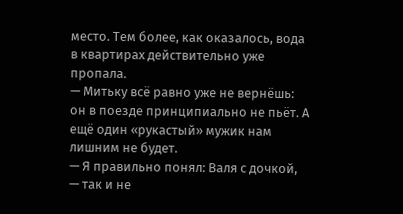место. Тем более, как оказалось, вода в квартирах действительно уже пропала.
— Митьку всё равно уже не вернёшь: он в поезде принципиально не пьёт. А ещё один «рукастый» мужик нам лишним не будет.
— Я правильно понял: Валя с дочкой, — так и не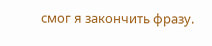смог я закончить фразу.